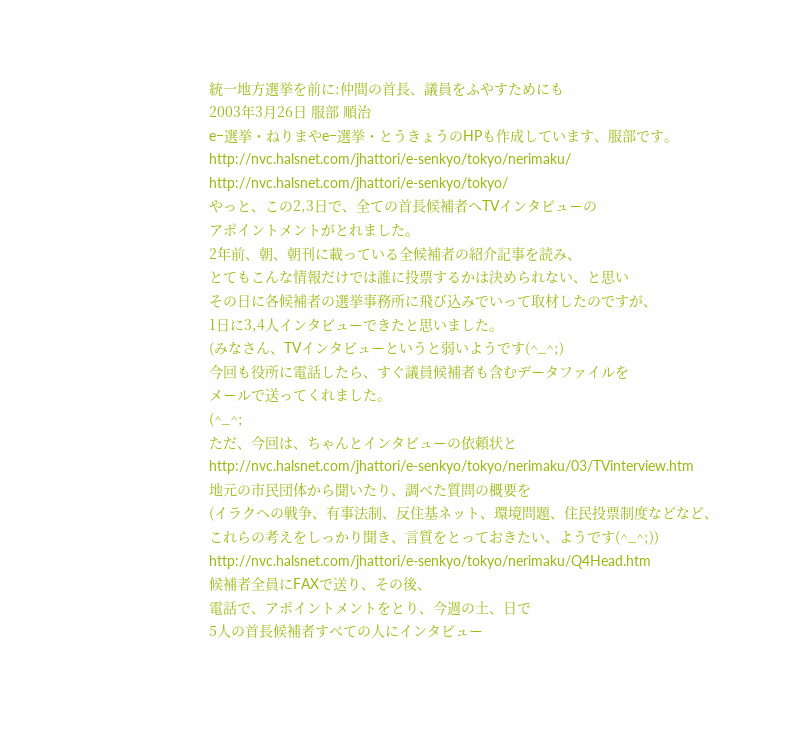統一地方選挙を前に:仲間の首長、議員をふやすためにも
2003年3月26日 服部 順治
e−選挙・ねりまやe−選挙・とうきょうのHPも作成しています、服部です。
http://nvc.halsnet.com/jhattori/e-senkyo/tokyo/nerimaku/
http://nvc.halsnet.com/jhattori/e-senkyo/tokyo/
やっと、この2,3日で、全ての首長候補者へTVインタビューの
アポイントメントがとれました。
2年前、朝、朝刊に載っている全候補者の紹介記事を読み、
とてもこんな情報だけでは誰に投票するかは決められない、と思い
その日に各候補者の選挙事務所に飛び込みでいって取材したのですが、
1日に3,4人インタビューできたと思いました。
(みなさん、TVインタビューというと弱いようです(^_^;)
今回も役所に電話したら、すぐ議員候補者も含むデータファイルを
メールで送ってくれました。
(^_^;
ただ、今回は、ちゃんとインタビューの依頼状と
http://nvc.halsnet.com/jhattori/e-senkyo/tokyo/nerimaku/03/TVinterview.htm
地元の市民団体から聞いたり、調べた質問の概要を
(イラクへの戦争、有事法制、反住基ネット、環境問題、住民投票制度などなど、
これらの考えをしっかり聞き、言質をとっておきたい、ようです(^_^;))
http://nvc.halsnet.com/jhattori/e-senkyo/tokyo/nerimaku/Q4Head.htm
候補者全員にFAXで送り、その後、
電話で、アポイントメントをとり、今週の土、日で
5人の首長候補者すべての人にインタビュー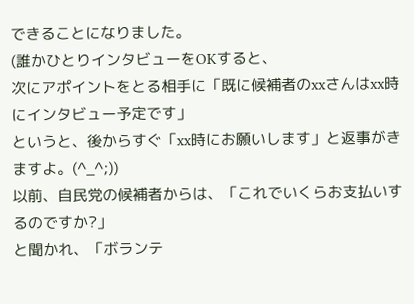できることになりました。
(誰かひとりインタビューをOKすると、
次にアポイントをとる相手に「既に候補者のxxさんはxx時にインタビュー予定です」
というと、後からすぐ「xx時にお願いします」と返事がきますよ。(^_^;))
以前、自民党の候補者からは、「これでいくらお支払いするのですか?」
と聞かれ、「ボランテ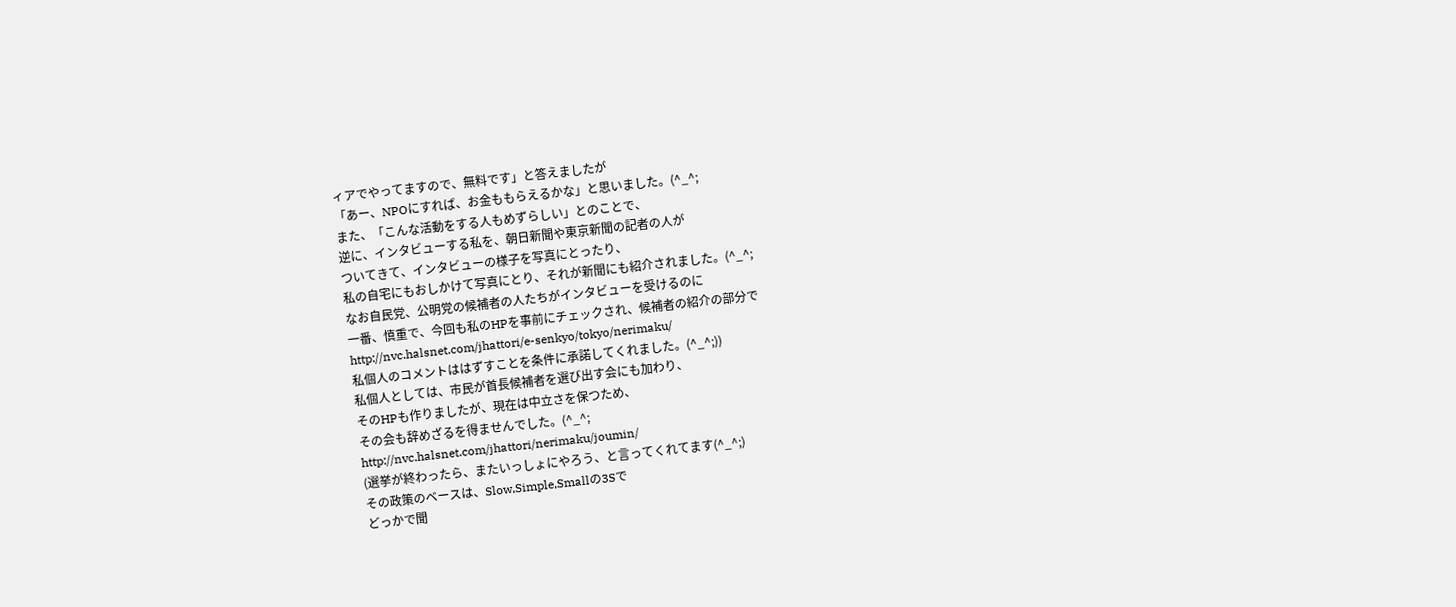ィアでやってますので、無料です」と答えましたが
「あー、NPOにすれば、お金ももらえるかな」と思いました。(^_^;
また、「こんな活動をする人もめずらしい」とのことで、
逆に、インタビューする私を、朝日新聞や東京新聞の記者の人が
ついてきて、インタビューの様子を写真にとったり、
私の自宅にもおしかけて写真にとり、それが新聞にも紹介されました。(^_^;
なお自民党、公明党の候補者の人たちがインタビューを受けるのに
一番、慎重で、今回も私のHPを事前にチェックされ、候補者の紹介の部分で
http://nvc.halsnet.com/jhattori/e-senkyo/tokyo/nerimaku/
私個人のコメントははずすことを条件に承諾してくれました。(^_^;))
私個人としては、市民が首長候補者を選び出す会にも加わり、
そのHPも作りましたが、現在は中立さを保つため、
その会も辞めざるを得ませんでした。(^_^;
http://nvc.halsnet.com/jhattori/nerimaku/joumin/
(選挙が終わったら、またいっしょにやろう、と言ってくれてます(^_^;)
その政策のベースは、Slow,Simple,Smallの3Sで
どっかで聞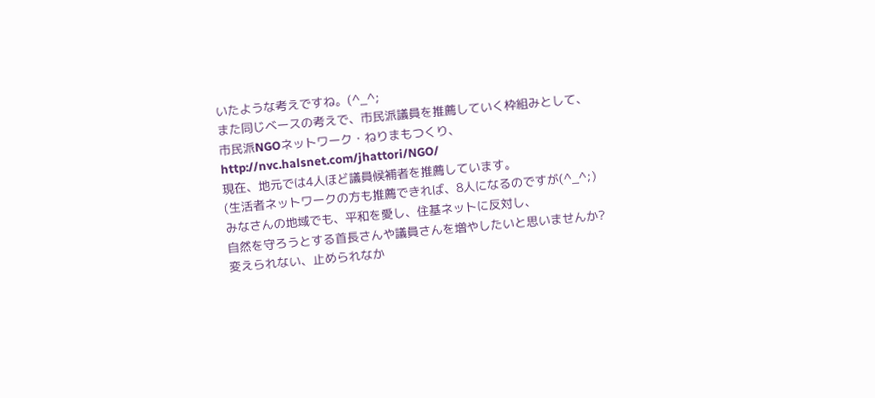いたような考えですね。(^_^;
また同じベースの考えで、市民派議員を推薦していく枠組みとして、
市民派NGOネットワーク・ねりまもつくり、
http://nvc.halsnet.com/jhattori/NGO/
現在、地元では4人ほど議員候補者を推薦しています。
(生活者ネットワークの方も推薦できれば、8人になるのですが(^_^;)
みなさんの地域でも、平和を愛し、住基ネットに反対し、
自然を守ろうとする首長さんや議員さんを増やしたいと思いませんか?
変えられない、止められなか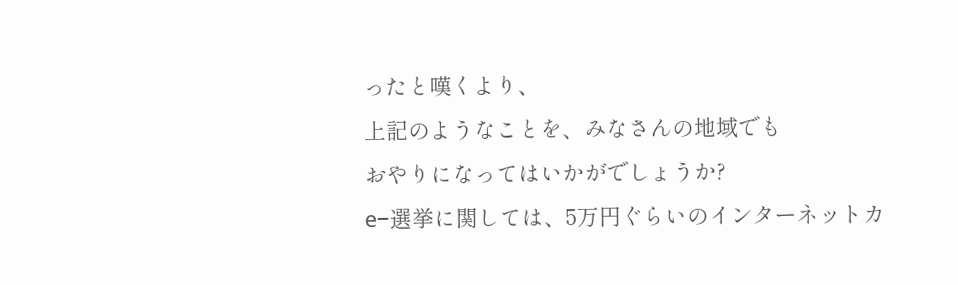ったと嘆くより、
上記のようなことを、みなさんの地域でも
おやりになってはいかがでしょうか?
e−選挙に関しては、5万円ぐらいのインターネットカ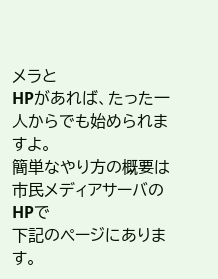メラと
HPがあれば、たった一人からでも始められますよ。
簡単なやり方の概要は市民メディアサーバのHPで
下記のページにあります。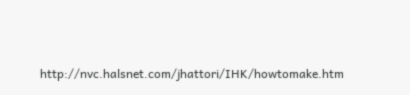http://nvc.halsnet.com/jhattori/IHK/howtomake.htm